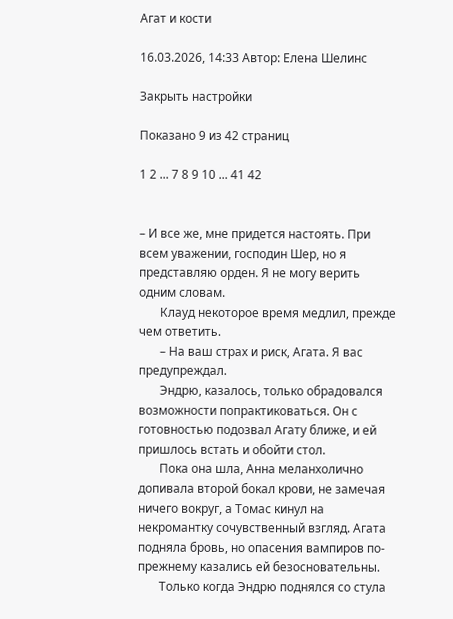Агат и кости

16.03.2026, 14:33 Автор: Елена Шелинс

Закрыть настройки

Показано 9 из 42 страниц

1 2 ... 7 8 9 10 ... 41 42


– И все же, мне придется настоять. При всем уважении, господин Шер, но я представляю орден. Я не могу верить одним словам.
       Клауд некоторое время медлил, прежде чем ответить.
       – На ваш страх и риск, Агата. Я вас предупреждал.
       Эндрю, казалось, только обрадовался возможности попрактиковаться. Он с готовностью подозвал Агату ближе, и ей пришлось встать и обойти стол.
       Пока она шла, Анна меланхолично допивала второй бокал крови, не замечая ничего вокруг, а Томас кинул на некромантку сочувственный взгляд. Агата подняла бровь, но опасения вампиров по-прежнему казались ей безосновательны.
       Только когда Эндрю поднялся со стула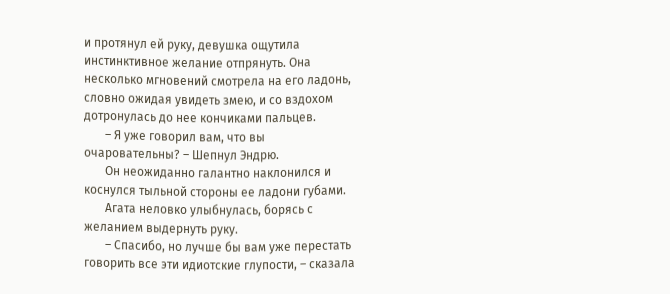и протянул ей руку, девушка ощутила инстинктивное желание отпрянуть. Она несколько мгновений смотрела на его ладонь, словно ожидая увидеть змею, и со вздохом дотронулась до нее кончиками пальцев.
       – Я уже говорил вам, что вы очаровательны? – Шепнул Эндрю.
       Он неожиданно галантно наклонился и коснулся тыльной стороны ее ладони губами.
       Агата неловко улыбнулась, борясь с желанием выдернуть руку.
       – Спасибо, но лучше бы вам уже перестать говорить все эти идиотские глупости, – сказала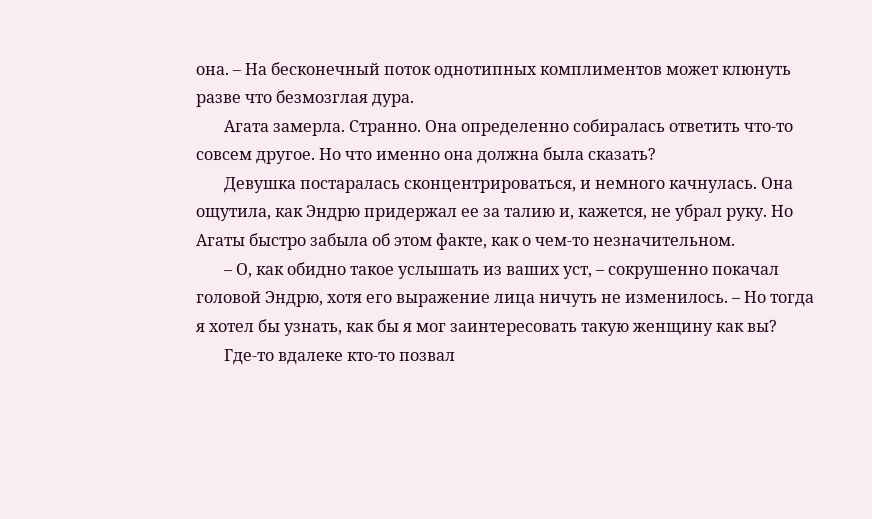она. – На бесконечный поток однотипных комплиментов может клюнуть разве что безмозглая дура.
       Агата замерла. Странно. Она определенно собиралась ответить что-то совсем другое. Но что именно она должна была сказать?
       Девушка постаралась сконцентрироваться, и немного качнулась. Она ощутила, как Эндрю придержал ее за талию и, кажется, не убрал руку. Но Агаты быстро забыла об этом факте, как о чем-то незначительном.
       – О, как обидно такое услышать из ваших уст, – сокрушенно покачал головой Эндрю, хотя его выражение лица ничуть не изменилось. – Но тогда я хотел бы узнать, как бы я мог заинтересовать такую женщину как вы?
       Где-то вдалеке кто-то позвал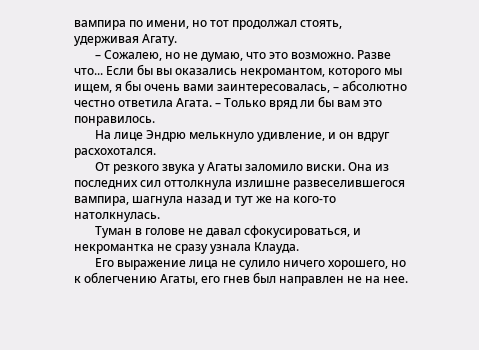вампира по имени, но тот продолжал стоять, удерживая Агату.
       – Сожалею, но не думаю, что это возможно. Разве что... Если бы вы оказались некромантом, которого мы ищем, я бы очень вами заинтересовалась, – абсолютно честно ответила Агата. – Только вряд ли бы вам это понравилось.
       На лице Эндрю мелькнуло удивление, и он вдруг расхохотался.
       От резкого звука у Агаты заломило виски. Она из последних сил оттолкнула излишне развеселившегося вампира, шагнула назад и тут же на кого-то натолкнулась.
       Туман в голове не давал сфокусироваться, и некромантка не сразу узнала Клауда.
       Его выражение лица не сулило ничего хорошего, но к облегчению Агаты, его гнев был направлен не на нее.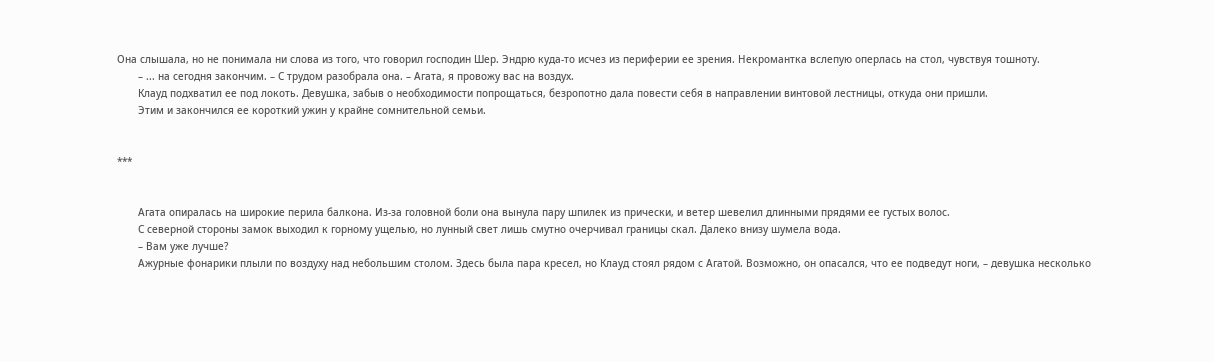Она слышала, но не понимала ни слова из того, что говорил господин Шер. Эндрю куда-то исчез из периферии ее зрения. Некромантка вслепую оперлась на стол, чувствуя тошноту.
       – ... на сегодня закончим. – С трудом разобрала она. – Агата, я провожу вас на воздух.
       Клауд подхватил ее под локоть. Девушка, забыв о необходимости попрощаться, безропотно дала повести себя в направлении винтовой лестницы, откуда они пришли.
       Этим и закончился ее короткий ужин у крайне сомнительной семьи.


***


       Агата опиралась на широкие перила балкона. Из-за головной боли она вынула пару шпилек из прически, и ветер шевелил длинными прядями ее густых волос.
       С северной стороны замок выходил к горному ущелью, но лунный свет лишь смутно очерчивал границы скал. Далеко внизу шумела вода.
       – Вам уже лучше?
       Ажурные фонарики плыли по воздуху над небольшим столом. Здесь была пара кресел, но Клауд стоял рядом с Агатой. Возможно, он опасался, что ее подведут ноги, – девушка несколько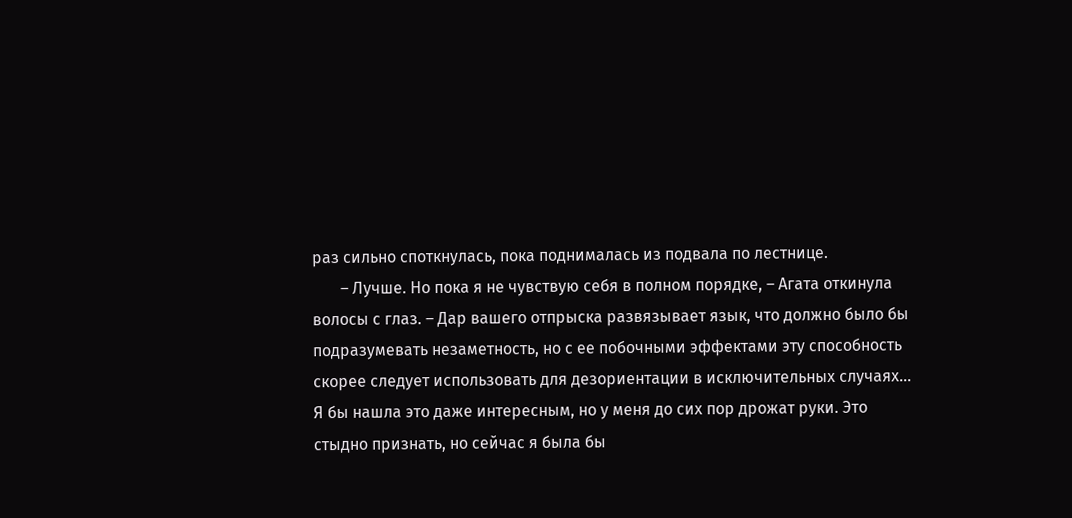раз сильно споткнулась, пока поднималась из подвала по лестнице.
       – Лучше. Но пока я не чувствую себя в полном порядке, – Агата откинула волосы с глаз. – Дар вашего отпрыска развязывает язык, что должно было бы подразумевать незаметность, но с ее побочными эффектами эту способность скорее следует использовать для дезориентации в исключительных случаях... Я бы нашла это даже интересным, но у меня до сих пор дрожат руки. Это стыдно признать, но сейчас я была бы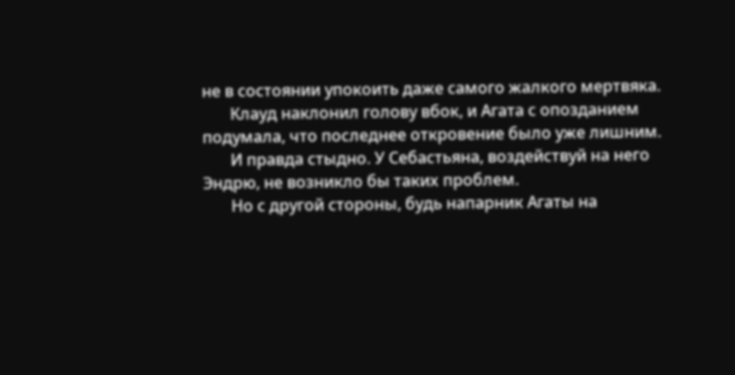не в состоянии упокоить даже самого жалкого мертвяка.
       Клауд наклонил голову вбок, и Агата с опозданием подумала, что последнее откровение было уже лишним.
       И правда стыдно. У Себастьяна, воздействуй на него Эндрю, не возникло бы таких проблем.
       Но с другой стороны, будь напарник Агаты на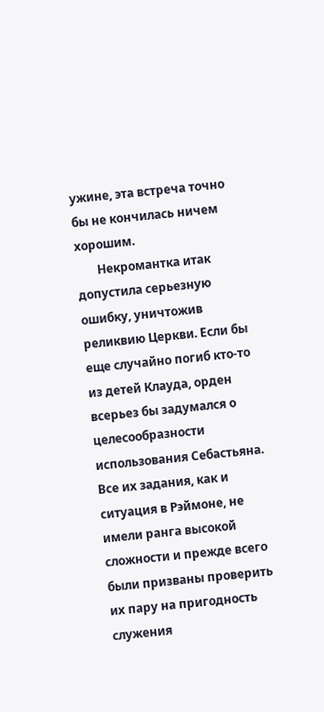ужине, эта встреча точно бы не кончилась ничем хорошим.
       Некромантка итак допустила серьезную ошибку, уничтожив реликвию Церкви. Если бы еще случайно погиб кто-то из детей Клауда, орден всерьез бы задумался о целесообразности использования Себастьяна. Все их задания, как и ситуация в Рэймоне, не имели ранга высокой сложности и прежде всего были призваны проверить их пару на пригодность служения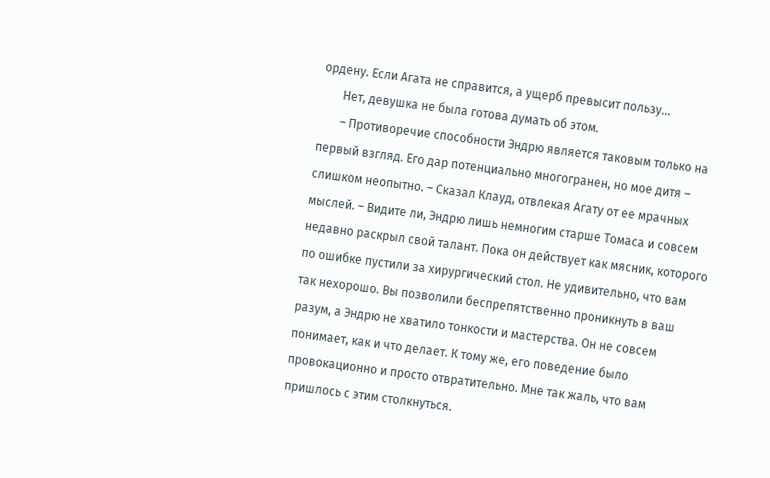ордену. Если Агата не справится, а ущерб превысит пользу...
       Нет, девушка не была готова думать об этом.
       – Противоречие способности Эндрю является таковым только на первый взгляд. Его дар потенциально многогранен, но мое дитя – слишком неопытно. – Сказал Клауд, отвлекая Агату от ее мрачных мыслей. – Видите ли, Эндрю лишь немногим старше Томаса и совсем недавно раскрыл свой талант. Пока он действует как мясник, которого по ошибке пустили за хирургический стол. Не удивительно, что вам так нехорошо. Вы позволили беспрепятственно проникнуть в ваш разум, а Эндрю не хватило тонкости и мастерства. Он не совсем понимает, как и что делает. К тому же, его поведение было провокационно и просто отвратительно. Мне так жаль, что вам пришлось с этим столкнуться.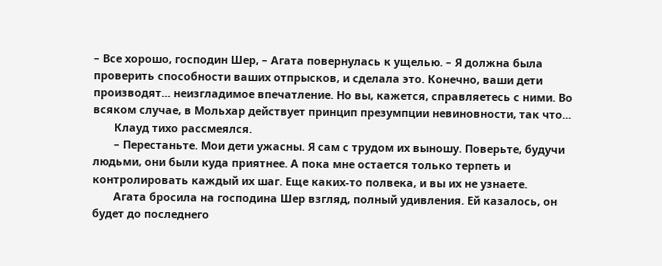– Все хорошо, господин Шер, – Агата повернулась к ущелью. – Я должна была проверить способности ваших отпрысков, и сделала это. Конечно, ваши дети производят... неизгладимое впечатление. Но вы, кажется, справляетесь с ними. Во всяком случае, в Мольхар действует принцип презумпции невиновности, так что...
       Клауд тихо рассмеялся.
       – Перестаньте. Мои дети ужасны. Я сам с трудом их выношу. Поверьте, будучи людьми, они были куда приятнее. А пока мне остается только терпеть и контролировать каждый их шаг. Еще каких-то полвека, и вы их не узнаете.
       Агата бросила на господина Шер взгляд, полный удивления. Ей казалось, он будет до последнего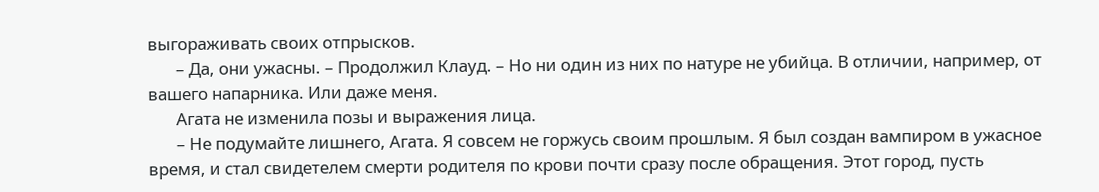выгораживать своих отпрысков.
       – Да, они ужасны. – Продолжил Клауд. – Но ни один из них по натуре не убийца. В отличии, например, от вашего напарника. Или даже меня.
       Агата не изменила позы и выражения лица.
       – Не подумайте лишнего, Агата. Я совсем не горжусь своим прошлым. Я был создан вампиром в ужасное время, и стал свидетелем смерти родителя по крови почти сразу после обращения. Этот город, пусть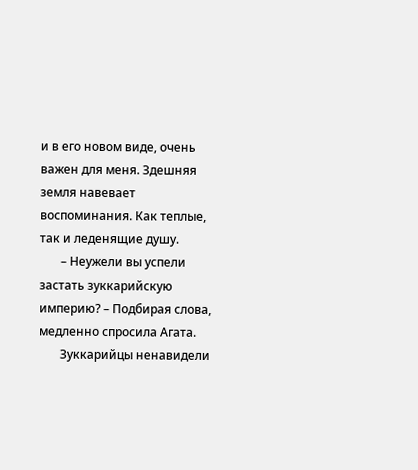и в его новом виде, очень важен для меня. Здешняя земля навевает воспоминания. Как теплые, так и леденящие душу.
       – Неужели вы успели застать зуккарийскую империю? – Подбирая слова, медленно спросила Агата.
       Зуккарийцы ненавидели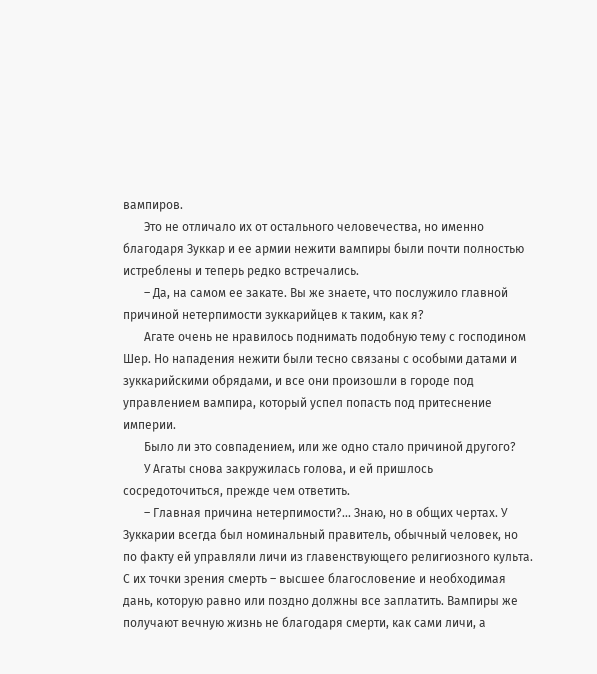вампиров.
       Это не отличало их от остального человечества, но именно благодаря Зуккар и ее армии нежити вампиры были почти полностью истреблены и теперь редко встречались.
       – Да, на самом ее закате. Вы же знаете, что послужило главной причиной нетерпимости зуккарийцев к таким, как я?
       Агате очень не нравилось поднимать подобную тему с господином Шер. Но нападения нежити были тесно связаны с особыми датами и зуккарийскими обрядами, и все они произошли в городе под управлением вампира, который успел попасть под притеснение империи.
       Было ли это совпадением, или же одно стало причиной другого?
       У Агаты снова закружилась голова, и ей пришлось сосредоточиться, прежде чем ответить.
       – Главная причина нетерпимости?... Знаю, но в общих чертах. У Зуккарии всегда был номинальный правитель, обычный человек, но по факту ей управляли личи из главенствующего религиозного культа. С их точки зрения смерть – высшее благословение и необходимая дань, которую равно или поздно должны все заплатить. Вампиры же получают вечную жизнь не благодаря смерти, как сами личи, а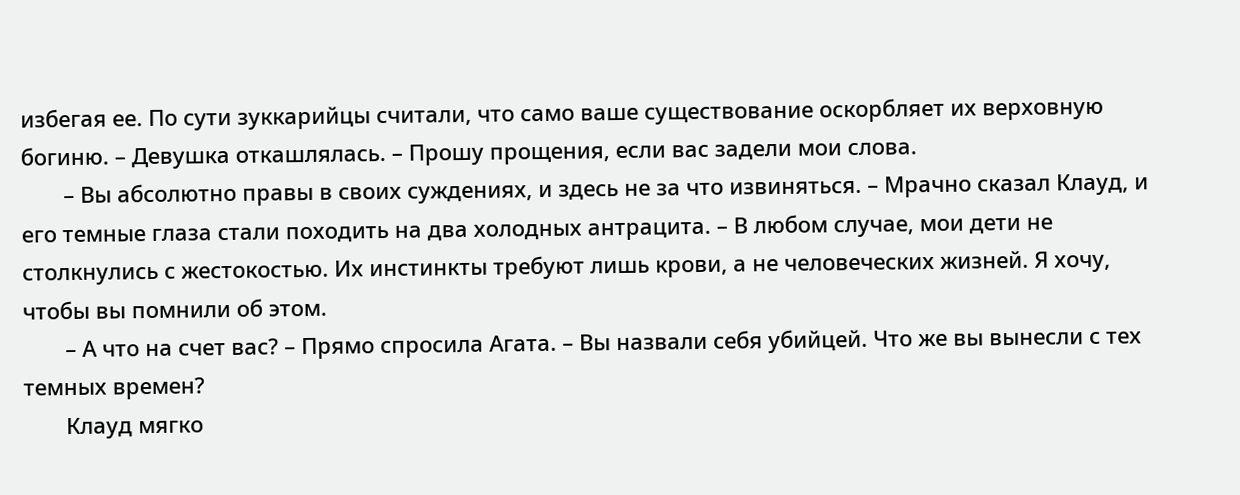избегая ее. По сути зуккарийцы считали, что само ваше существование оскорбляет их верховную богиню. – Девушка откашлялась. – Прошу прощения, если вас задели мои слова.
       – Вы абсолютно правы в своих суждениях, и здесь не за что извиняться. – Мрачно сказал Клауд, и его темные глаза стали походить на два холодных антрацита. – В любом случае, мои дети не столкнулись с жестокостью. Их инстинкты требуют лишь крови, а не человеческих жизней. Я хочу, чтобы вы помнили об этом.
       – А что на счет вас? – Прямо спросила Агата. – Вы назвали себя убийцей. Что же вы вынесли с тех темных времен?
       Клауд мягко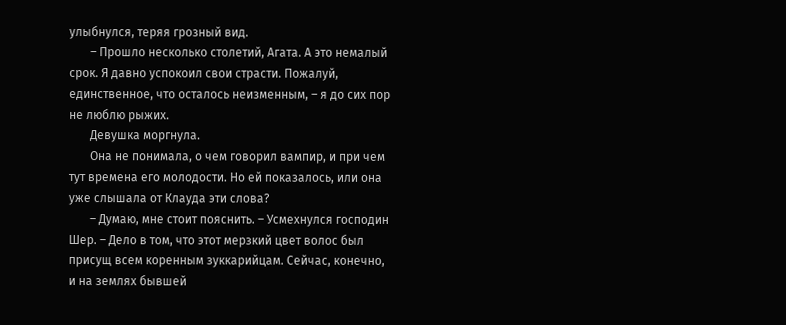улыбнулся, теряя грозный вид.
       – Прошло несколько столетий, Агата. А это немалый срок. Я давно успокоил свои страсти. Пожалуй, единственное, что осталось неизменным, – я до сих пор не люблю рыжих.
       Девушка моргнула.
       Она не понимала, о чем говорил вампир, и при чем тут времена его молодости. Но ей показалось, или она уже слышала от Клауда эти слова?
       – Думаю, мне стоит пояснить. – Усмехнулся господин Шер. – Дело в том, что этот мерзкий цвет волос был присущ всем коренным зуккарийцам. Сейчас, конечно, и на землях бывшей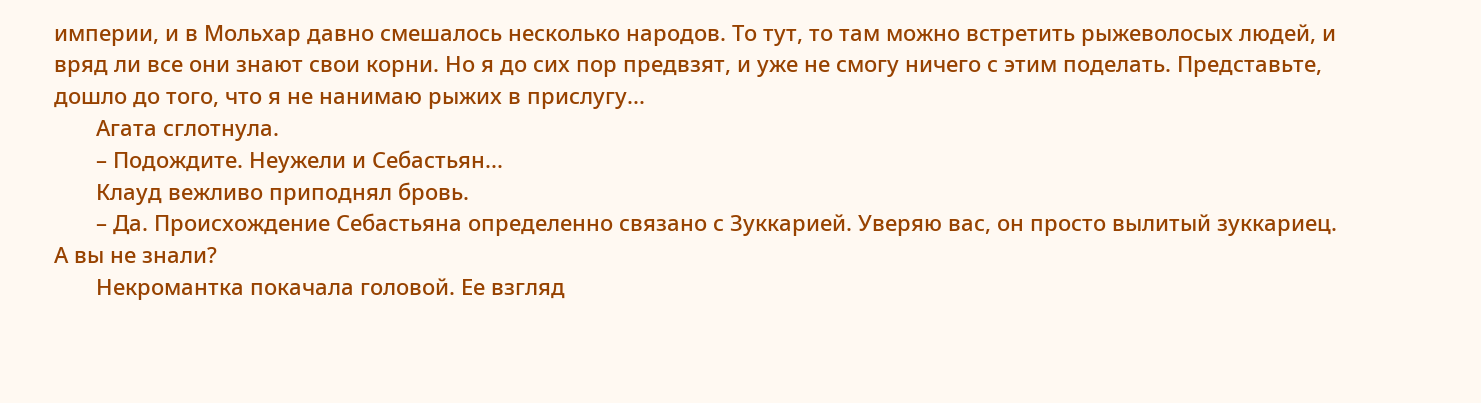империи, и в Мольхар давно смешалось несколько народов. То тут, то там можно встретить рыжеволосых людей, и вряд ли все они знают свои корни. Но я до сих пор предвзят, и уже не смогу ничего с этим поделать. Представьте, дошло до того, что я не нанимаю рыжих в прислугу...
       Агата сглотнула.
       – Подождите. Неужели и Себастьян...
       Клауд вежливо приподнял бровь.
       – Да. Происхождение Себастьяна определенно связано с Зуккарией. Уверяю вас, он просто вылитый зуккариец. А вы не знали?
       Некромантка покачала головой. Ее взгляд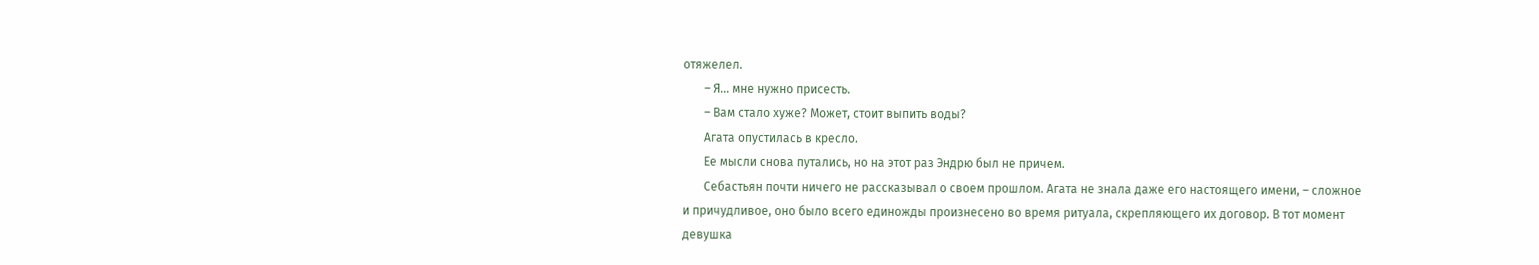отяжелел.
       – Я... мне нужно присесть.
       – Вам стало хуже? Может, стоит выпить воды?
       Агата опустилась в кресло.
       Ее мысли снова путались, но на этот раз Эндрю был не причем.
       Себастьян почти ничего не рассказывал о своем прошлом. Агата не знала даже его настоящего имени, – сложное и причудливое, оно было всего единожды произнесено во время ритуала, скрепляющего их договор. В тот момент девушка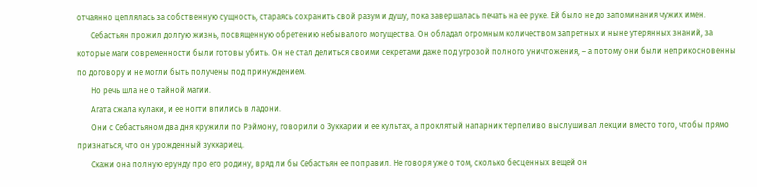отчаянно цеплялась за собственную сущность, стараясь сохранить свой разум и душу, пока завершалась печать на ее руке. Ей было не до запоминания чужих имен.
       Себастьян прожил долгую жизнь, посвященную обретению небывалого могущества. Он обладал огромным количеством запретных и ныне утерянных знаний, за которые маги современности были готовы убить. Он не стал делиться своими секретами даже под угрозой полного уничтожения, – а потому они были неприкосновенны по договору и не могли быть получены под принуждением.
       Но речь шла не о тайной магии.
       Агата сжала кулаки, и ее ногти впились в ладони.
       Они с Себастьяном два дня кружили по Рэймону, говорили о Зуккарии и ее культах, а проклятый напарник терпеливо выслушивал лекции вместо того, чтобы прямо признаться, что он урожденный зуккариец.
       Скажи она полную ерунду про его родину, вряд ли бы Себастьян ее поправил. Не говоря уже о том, сколько бесценных вещей он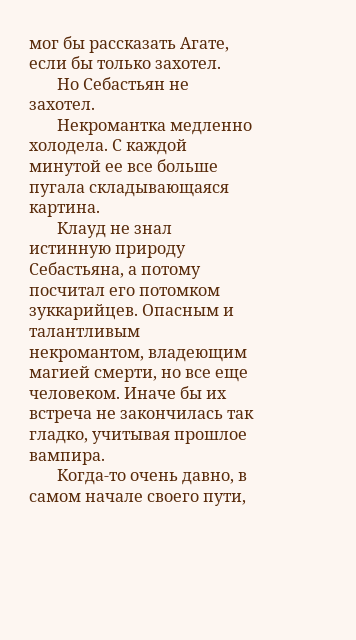мог бы рассказать Агате, если бы только захотел.
       Но Себастьян не захотел.
       Некромантка медленно холодела. С каждой минутой ее все больше пугала складывающаяся картина.
       Клауд не знал истинную природу Себастьяна, а потому посчитал его потомком зуккарийцев. Опасным и талантливым некромантом, владеющим магией смерти, но все еще человеком. Иначе бы их встреча не закончилась так гладко, учитывая прошлое вампира.
       Когда-то очень давно, в самом начале своего пути,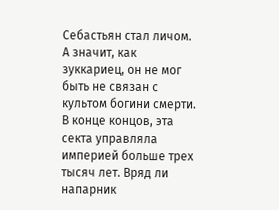Себастьян стал личом. А значит, как зуккариец, он не мог быть не связан с культом богини смерти. В конце концов, эта секта управляла империей больше трех тысяч лет. Вряд ли напарник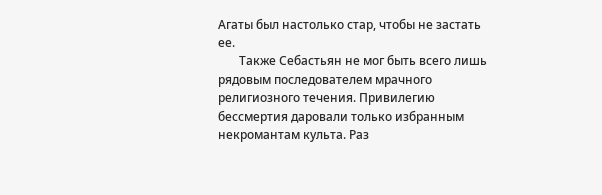Агаты был настолько стар, чтобы не застать ее.
       Также Себастьян не мог быть всего лишь рядовым последователем мрачного религиозного течения. Привилегию бессмертия даровали только избранным некромантам культа. Раз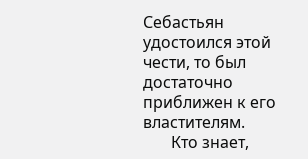Себастьян удостоился этой чести, то был достаточно приближен к его властителям.
       Кто знает,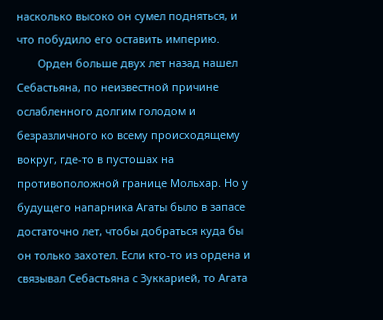насколько высоко он сумел подняться, и что побудило его оставить империю.
       Орден больше двух лет назад нашел Себастьяна, по неизвестной причине ослабленного долгим голодом и безразличного ко всему происходящему вокруг, где-то в пустошах на противоположной границе Мольхар. Но у будущего напарника Агаты было в запасе достаточно лет, чтобы добраться куда бы он только захотел. Если кто-то из ордена и связывал Себастьяна с Зуккарией, то Агата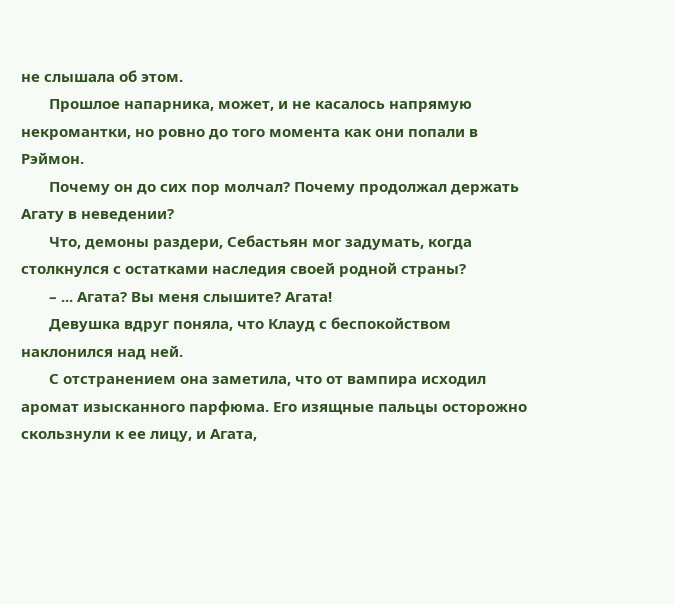не слышала об этом.
       Прошлое напарника, может, и не касалось напрямую некромантки, но ровно до того момента как они попали в Рэймон.
       Почему он до сих пор молчал? Почему продолжал держать Агату в неведении?
       Что, демоны раздери, Себастьян мог задумать, когда столкнулся с остатками наследия своей родной страны?
       – ... Агата? Вы меня слышите? Агата!
       Девушка вдруг поняла, что Клауд с беспокойством наклонился над ней.
       С отстранением она заметила, что от вампира исходил аромат изысканного парфюма. Его изящные пальцы осторожно скользнули к ее лицу, и Агата,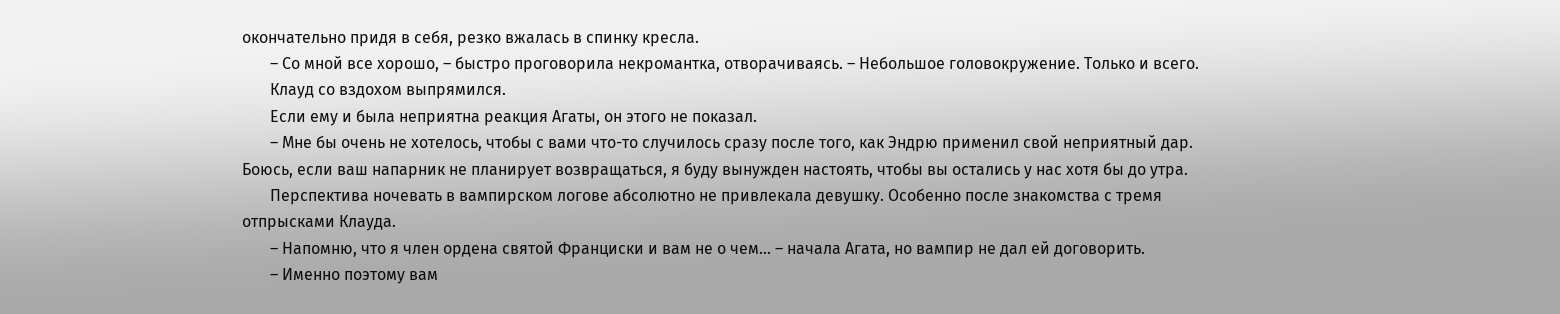окончательно придя в себя, резко вжалась в спинку кресла.
       – Со мной все хорошо, – быстро проговорила некромантка, отворачиваясь. – Небольшое головокружение. Только и всего.
       Клауд со вздохом выпрямился.
       Если ему и была неприятна реакция Агаты, он этого не показал.
       – Мне бы очень не хотелось, чтобы с вами что-то случилось сразу после того, как Эндрю применил свой неприятный дар. Боюсь, если ваш напарник не планирует возвращаться, я буду вынужден настоять, чтобы вы остались у нас хотя бы до утра.
       Перспектива ночевать в вампирском логове абсолютно не привлекала девушку. Особенно после знакомства с тремя отпрысками Клауда.
       – Напомню, что я член ордена святой Франциски и вам не о чем... – начала Агата, но вампир не дал ей договорить.
       – Именно поэтому вам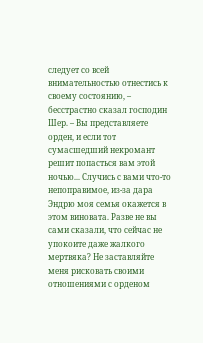следует со всей внимательностью отнестись к своему состоянию, – бесстрастно сказал господин Шер. – Вы представляете орден, и если тот сумасшедший некромант решит попасться вам этой ночью... Случись с вами что-то непоправимое, из-за дара Эндрю моя семья окажется в этом виновата. Разве не вы сами сказали, что сейчас не упокоите даже жалкого мертвяка? Не заставляйте меня рисковать своими отношениями с орденом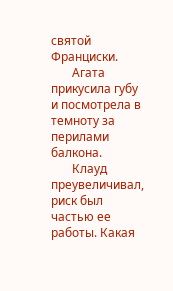святой Франциски.
       Агата прикусила губу и посмотрела в темноту за перилами балкона.
       Клауд преувеличивал, риск был частью ее работы. Какая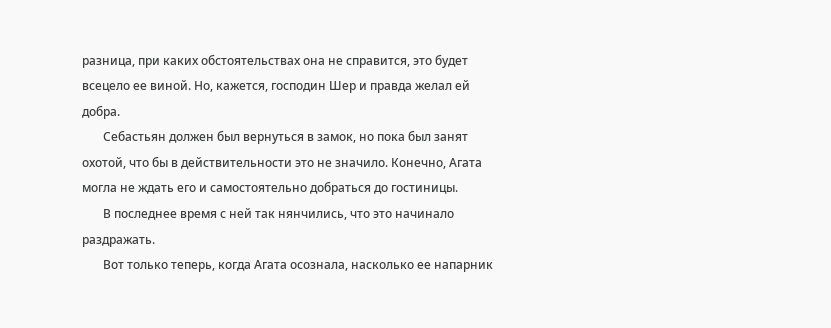разница, при каких обстоятельствах она не справится, это будет всецело ее виной. Но, кажется, господин Шер и правда желал ей добра.
       Себастьян должен был вернуться в замок, но пока был занят охотой, что бы в действительности это не значило. Конечно, Агата могла не ждать его и самостоятельно добраться до гостиницы.
       В последнее время с ней так нянчились, что это начинало раздражать.
       Вот только теперь, когда Агата осознала, насколько ее напарник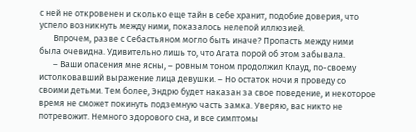с ней не откровенен и сколько еще тайн в себе хранит, подобие доверия, что успело возникнуть между ними, показалось нелепой иллюзией.
       Впрочем, разве с Себастьяном могло быть иначе? Пропасть между ними была очевидна. Удивительно лишь то, что Агата порой об этом забывала.
       – Ваши опасения мне ясны, – ровным тоном продолжил Клауд, по-своему истолковавший выражение лица девушки. – Но остаток ночи я проведу со своими детьми. Тем более, Эндрю будет наказан за свое поведение, и некоторое время не сможет покинуть подземную часть замка. Уверяю, вас никто не потревожит. Немного здорового сна, и все симптомы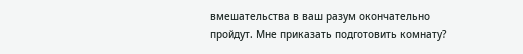вмешательства в ваш разум окончательно пройдут. Мне приказать подготовить комнату?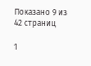Показано 9 из 42 страниц

1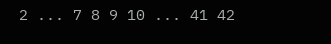2 ... 7 8 9 10 ... 41 42